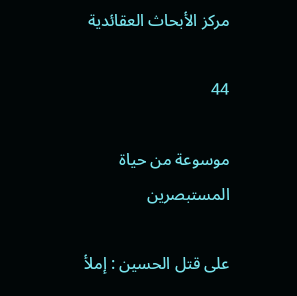مركز الأبحاث العقائدية

44

موسوعة من حياة المستبصرين

على قتل الحسين : إملأ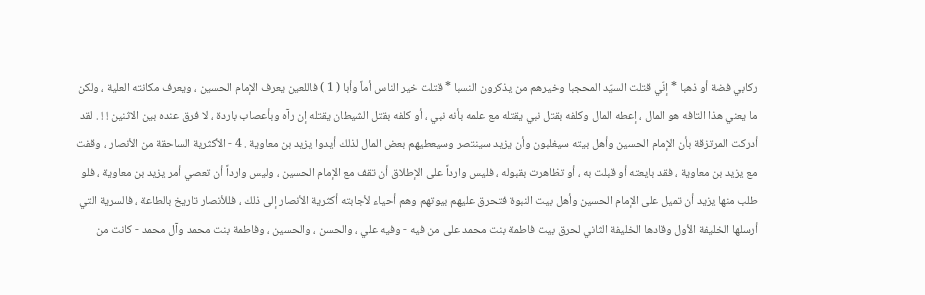ركابي فضة أو ذهبا * إنّي قتلت السيّد المحجبا وخيرهم من يذكرون النسبا * قتلت خير الناس أماً وأبا ( 1 ) فاللعين يعرف الإمام الحسين ، ويعرف مكانته العلية ، ولكن ما يعني هذا التافه هو المال ، إعطه المال وكلفه بقتل نبي يقتله مع علمه بأنه نبي ، أو كلفه بقتل الشيطان يقتله إن رآه وبأعصاب باردة ، لا فرق عنده بين الاثنين ! ! . لقد أدركت المرتزقة بأن الإمام الحسين وأهل بيته سيغلبون وأن يزيد سينتصر وسيعطيهم بعض المال لذلك أيدوا يزيد بن معاوية . 4 - الأكثرية الساحقة من الأنصار ، وقفت مع يزيد بن معاوية ، فقد بايعته أو قبلت به ، أو تظاهرت بقبوله ، فليس وارداً على الإطلاق أن تقف مع الإمام الحسين ، وليس وارداً أن تعصي أمر يزيد بن معاوية ، فلو طلب منها يزيد أن تميل على الإمام الحسين وأهل بيت النبوة فتحرق عليهم بيوتهم وهم أحياء لأجابته أكثرية الأنصار إلى ذلك ، فللأنصار تاريخ بالطاعة ، فالسرية التي أرسلها الخليفة الأول وقادها الخليفة الثاني لحرق بيت فاطمة بنت محمد على من فيه - وفيه علي ، والحسن ، والحسين ، وفاطمة بنت محمد وآل محمد - كانت من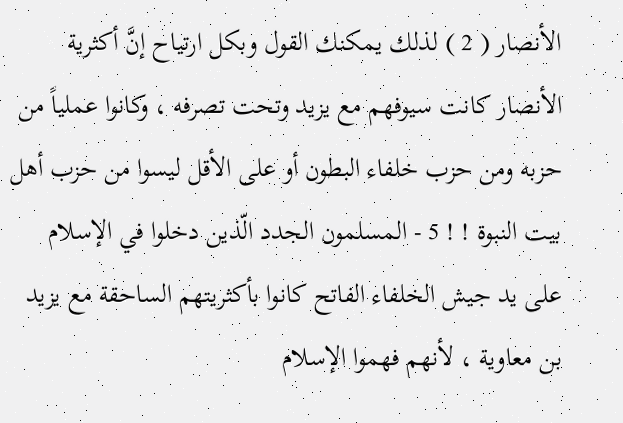الأنصار ( 2 ) لذلك يمكنك القول وبكل ارتياح إنَّ أكثرية الأنصار كانت سيوفهم مع يزيد وتحت تصرفه ، وكانوا عملياً من حزبه ومن حزب خلفاء البطون أو على الأقل ليسوا من حزب أهل بيت النبوة ! ! 5 - المسلمون الجدد الّذين دخلوا في الإسلام على يد جيش الخلفاء الفاتح كانوا بأكثريتهم الساحقة مع يزيد بن معاوية ، لأنهم فهموا الإسلام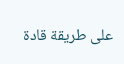على طريقة قادة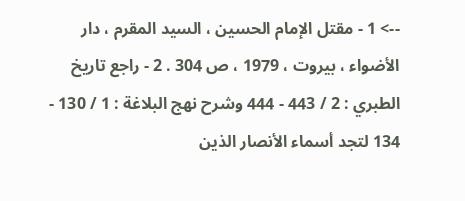--> 1 - مقتل الإمام الحسين ، السيد المقرم ، دار الأضواء ، بيروت ، 1979 ، ص 304 . 2 - راجع تاريخ الطبري : 2 / 443 - 444 وشرح نهج البلاغة : 1 / 130 - 134 لتجد أسماء الأنصار الذين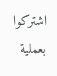اشتركوا بعملية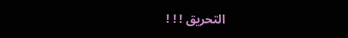التحريق ! ! !